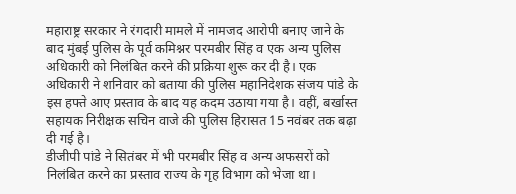महाराष्ट्र सरकार ने रंगदारी मामले में नामजद आरोपी बनाए जाने के बाद मुंबई पुलिस के पूर्व कमिश्नर परमबीर सिंह व एक अन्य पुलिस अधिकारी को निलंबित करने की प्रक्रिया शुरू कर दी है। एक अधिकारी ने शनिवार को बताया की पुलिस महानिदेशक संजय पांडे के इस हफ्ते आए प्रस्ताव के बाद यह कदम उठाया गया है। वहीं, बर्खास्त सहायक निरीक्षक सचिन वाजे की पुलिस हिरासत 15 नवंबर तक बढ़ा दी गई है।
डीजीपी पांडे ने सितंबर में भी परमबीर सिंह व अन्य अफसरों को निलंबित करने का प्रस्ताव राज्य के गृह विभाग को भेजा था।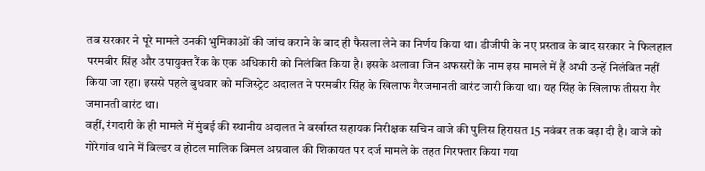तब सरकार ने पूरे मामले उनकी भुमिकाओं की जांच कराने के बाद ही फैसला लेने का निर्णय किया था। डीजीपी के नए प्रस्ताव के बाद सरकार ने फिलहाल परमबीर सिंह और उपायुक्त रैंक के एक अधिकारी को निलंबित किया है। इसके अलावा जिन अफसरों के नाम इस मामले में हैं अभी उन्हें निलंबित नहीं किया जा रहा। इससे पहले बुधवार को मजिस्ट्रेट अदालत ने परमबीर सिंह के खिलाफ गैरजमानती वारंट जारी किया था। यह सिंह के खिलाफ तीसरा गैर जमानती वारंट था।
वहीं, रंगदारी के ही मामले में मुंबई की स्थानीय अदालत ने बर्खास्त सहायक निरीक्षक सचिन वाजे की पुलिस हिरासत 15 नवंबर तक बढ़ा दी है। वाजे को गोरेगांव थाने में बिल्डर व होटल मालिक बिमल अग्रवाल की शिकायत पर दर्ज मामले के तहत गिरफ्तार किया गया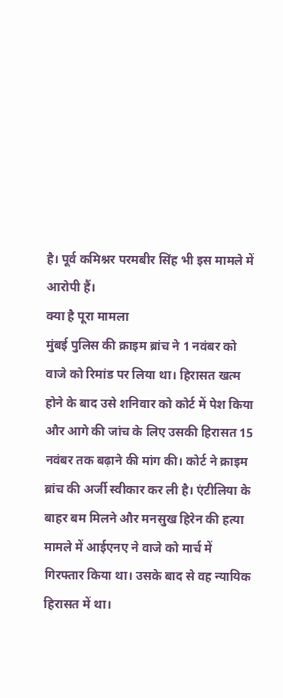है। पूर्व कमिश्नर परमबीर सिंह भी इस मामले में आरोपी हैं।
क्या है पूरा मामला
मुंबई पुलिस की क्राइम ब्रांच ने 1 नवंबर को वाजे को रिमांड पर लिया था। हिरासत खत्म होने के बाद उसे शनिवार को कोर्ट में पेश किया और आगे की जांच के लिए उसकी हिरासत 15 नवंबर तक बढ़ाने की मांग की। कोर्ट ने क्राइम ब्रांच की अर्जी स्वीकार कर ली है। एंटीलिया के बाहर बम मिलने और मनसुख हिरेन की हत्या मामले में आईएनए ने वाजे को मार्च में गिरफ्तार किया था। उसके बाद से वह न्यायिक हिरासत में था।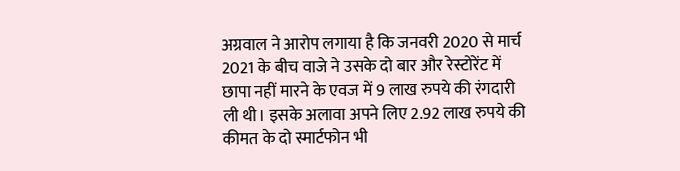अग्रवाल ने आरोप लगाया है कि जनवरी 2020 से मार्च 2021 के बीच वाजे ने उसके दो बार और रेस्टोरेंट में छापा नहीं मारने के एवज में 9 लाख रुपये की रंगदारी ली थी। इसके अलावा अपने लिए 2.92 लाख रुपये की कीमत के दो स्मार्टफोन भी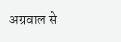अग्रवाल से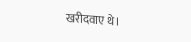खरीदवाए थे।